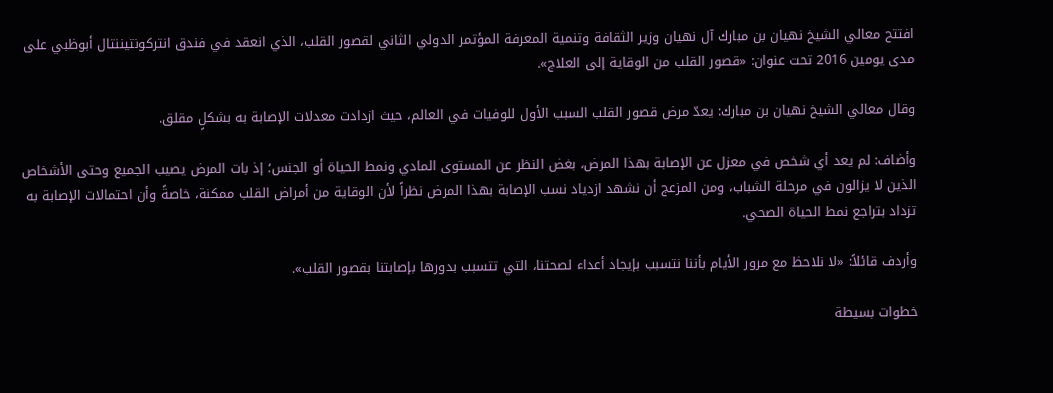افتتح معالي الشيخ نهيان بن مبارك آل نهيان وزير الثقافة وتنمية المعرفة المؤتمر الدولي الثاني لقصور القلب، الذي انعقد في فندق انتركونتيننتال أبوظبي على مدى يومين 2016 تحت عنوان: «قصور القلب من الوقاية إلى العلاج».

وقال معالي الشيخ نهيان بن مبارك: يعدّ مرض قصور القلب السبب الأول للوفيات في العالم، حيث ازدادت معدلات الإصابة به بشكلٍ مقلق.

وأضاف: لم يعد أي شخص في معزل عن الإصابة بهذا المرض، بغض النظر عن المستوى المادي ونمط الحياة أو الجنس؛ إذ بات المرض يصيب الجميع وحتى الأشخاص الذين لا يزالون في مرحلة الشباب، ومن المزعج أن نشهد ازدياد نسب الإصابة بهذا المرض نظراً لأن الوقاية من أمراض القلب ممكنة، خاصةً وأن احتمالات الإصابة به تزداد بتراجع نمط الحياة الصحي.

وأردف قائلاً: «لا نلاحظ مع مرور الأيام بأننا نتسبب بإيجاد أعداء لصحتنا، التي تتسبب بدورها بإصابتنا بقصور القلب».

خطوات بسيطة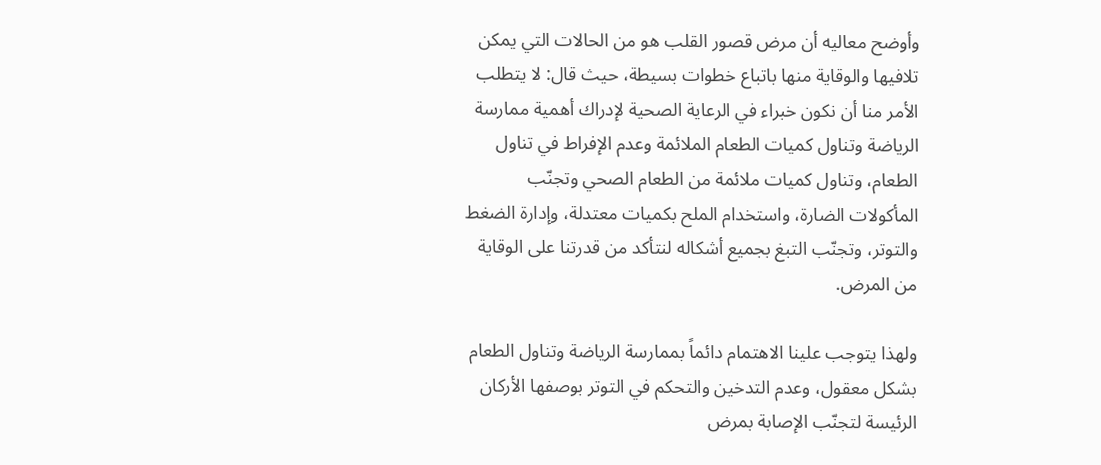وأوضح معاليه أن مرض قصور القلب هو من الحالات التي يمكن تلافيها والوقاية منها باتباع خطوات بسيطة، حيث قال: لا يتطلب الأمر منا أن نكون خبراء في الرعاية الصحية لإدراك أهمية ممارسة الرياضة وتناول كميات الطعام الملائمة وعدم الإفراط في تناول الطعام، وتناول كميات ملائمة من الطعام الصحي وتجنّب المأكولات الضارة، واستخدام الملح بكميات معتدلة، وإدارة الضغط والتوتر، وتجنّب التبغ بجميع أشكاله لنتأكد من قدرتنا على الوقاية من المرض.

ولهذا يتوجب علينا الاهتمام دائماً بممارسة الرياضة وتناول الطعام بشكل معقول، وعدم التدخين والتحكم في التوتر بوصفها الأركان الرئيسة لتجنّب الإصابة بمرض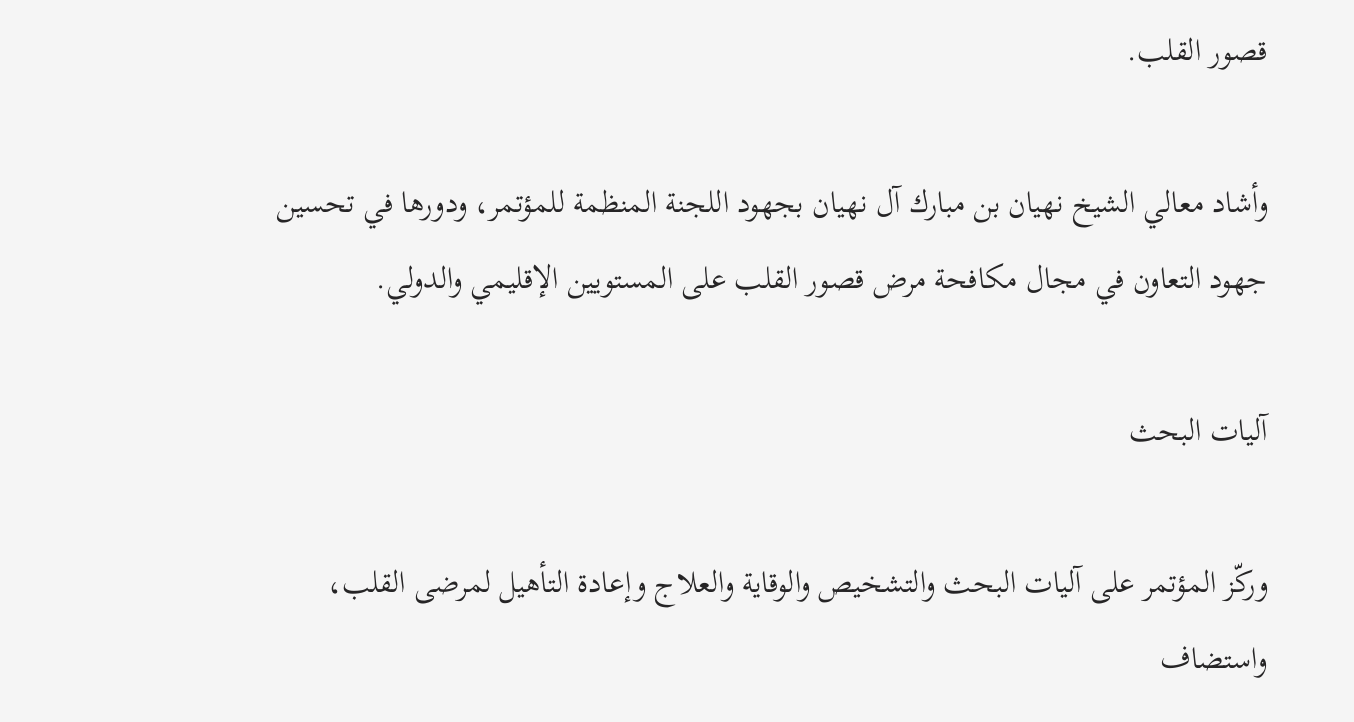قصور القلب.

وأشاد معالي الشيخ نهيان بن مبارك آل نهيان بجهود اللجنة المنظمة للمؤتمر، ودورها في تحسين جهود التعاون في مجال مكافحة مرض قصور القلب على المستويين الإقليمي والدولي.

آليات البحث

وركّز المؤتمر على آليات البحث والتشخيص والوقاية والعلاج وإعادة التأهيل لمرضى القلب، واستضاف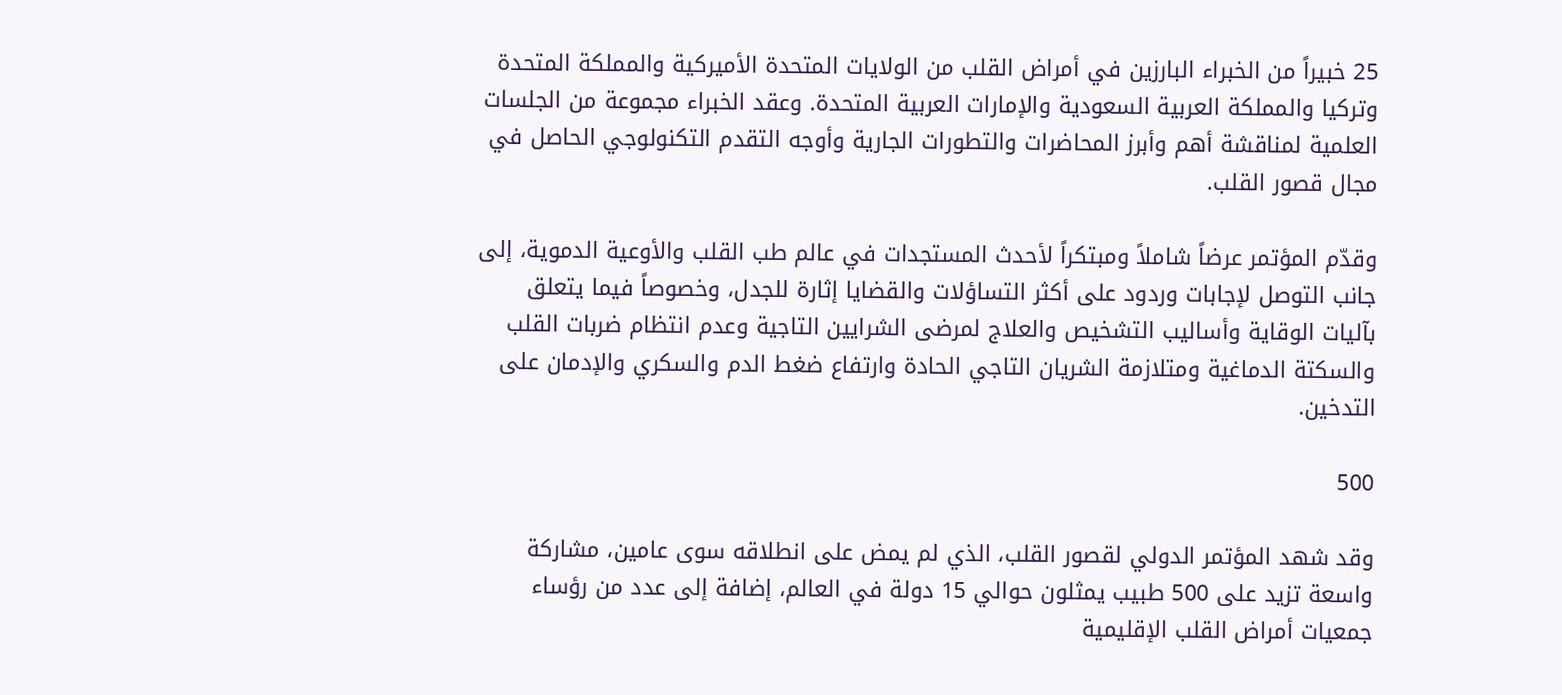25 خبيراً من الخبراء البارزين في أمراض القلب من الولايات المتحدة الأميركية والمملكة المتحدة وتركيا والمملكة العربية السعودية والإمارات العربية المتحدة. وعقد الخبراء مجموعة من الجلسات العلمية لمناقشة أهم وأبرز المحاضرات والتطورات الجارية وأوجه التقدم التكنولوجي الحاصل في مجال قصور القلب.

وقدّم المؤتمر عرضاً شاملاً ومبتكراً لأحدث المستجدات في عالم طب القلب والأوعية الدموية، إلى جانب التوصل لإجابات وردود على أكثر التساؤلات والقضايا إثارة للجدل، وخصوصاً فيما يتعلق بآليات الوقاية وأساليب التشخيص والعلاج لمرضى الشرايين التاجية وعدم انتظام ضربات القلب والسكتة الدماغية ومتلازمة الشريان التاجي الحادة وارتفاع ضغط الدم والسكري والإدمان على التدخين.

500

وقد شهد المؤتمر الدولي لقصور القلب، الذي لم يمض على انطلاقه سوى عامين، مشاركة واسعة تزيد على 500 طبيب يمثلون حوالي 15 دولة في العالم، إضافة إلى عدد من رؤساء جمعيات أمراض القلب الإقليمية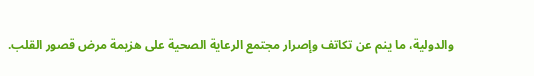والدولية، ما ينم عن تكاتف وإصرار مجتمع الرعاية الصحية على هزيمة مرض قصور القلب.